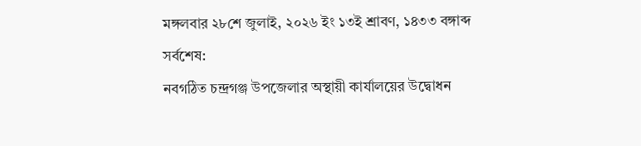মঙ্গলবার ২৮শে জুলাই, ২০২৬ ইং ১৩ই শ্রাবণ, ১৪৩৩ বঙ্গাব্দ
সর্বশেষ:
নবগঠিত চন্দ্রগঞ্জ উপজেলার অস্থায়ী কার্যালয়ের উদ্বোধন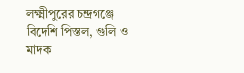লক্ষ্মীপুরের চন্দ্রগঞ্জে বিদেশি পিস্তল, গুলি ও মাদক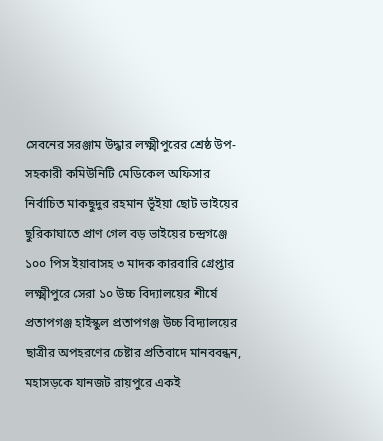সেবনের সরঞ্জাম উদ্ধার লক্ষ্মীপুরের শ্রেষ্ঠ উপ-সহকারী কমিউনিটি মেডিকেল অফিসার নির্বাচিত মাকছুদুর রহমান ভূঁইয়া ছোট ভাইয়ের ছুরিকাঘাতে প্রাণ গেল বড় ভাইয়ের চন্দ্রগঞ্জে ১০০ পিস ইয়াবাসহ ৩ মাদক কারবারি গ্রেপ্তার লক্ষ্মীপুরে সেরা ১০ উচ্চ বিদ্যালয়ের শীর্ষে প্রতাপগঞ্জ হাইস্কুল প্রতাপগঞ্জ উচ্চ বিদ্যালয়ের ছাত্রীর অপহরণের চেষ্টার প্রতিবাদে মানববন্ধন, মহাসড়কে যানজট রায়পুরে একই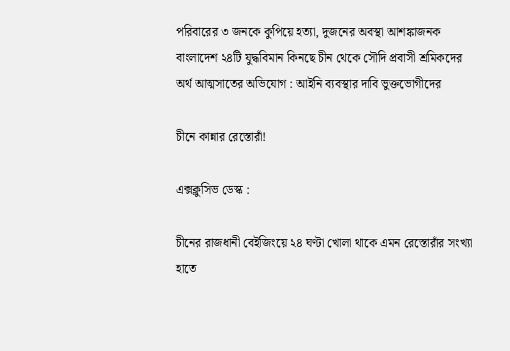পরিবারের ৩ জনকে কুপিয়ে হত্যা, দুজনের অবস্থা আশঙ্কাজনক বাংলাদেশ ২৪টি যুদ্ধবিমান কিনছে চীন থেকে সৌদি প্রবাসী শ্রমিকদের অর্থ আত্মসাতের অভিযোগ : আইনি ব্যবস্থার দাবি ভুক্তভোগীদের

চীনে কান্নার রেস্তোরাঁ!

এক্সক্লুসিভ ডেস্ক :

চীনের রাজধানী বেইজিংয়ে ২৪ ঘণ্টা খোলা থাকে এমন রেস্তোরাঁর সংখ্যা হাতে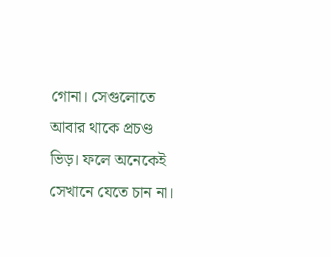গোনা। সেগুলোতে আবার থাকে প্রচণ্ড ভিড়। ফলে অনেকেই সেখানে যেতে চান না।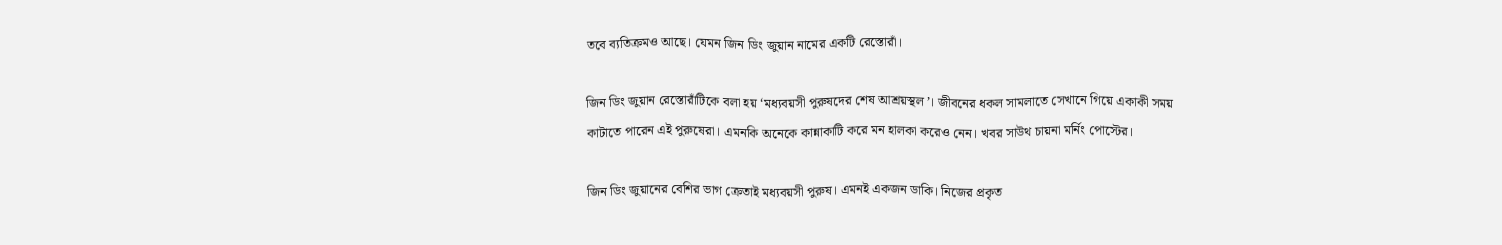তবে ব্যতিক্রমও আছে। যেমন জিন ডিং জুয়ান নামের একটি রেস্তোরাঁ।

জিন ডিং জুয়ান রেস্তোরাঁটিকে বলা হয় ‘মধ্যবয়সী পুরুষদের শেষ আশ্রয়স্থল’। জীবনের ধকল সামলাতে সেখানে গিয়ে একাকী সময় কাটাতে পারেন এই পুরুষেরা। এমনকি অনেকে কান্নাকাটি করে মন হালকা করেও নেন। খবর সাউথ চায়না মর্নিং পোস্টের।

জিন ডিং জুয়ানের বেশির ভাগ ক্রেতাই মধ্যবয়সী পুরুষ। এমনই একজন ডাকি। নিজের প্রকৃত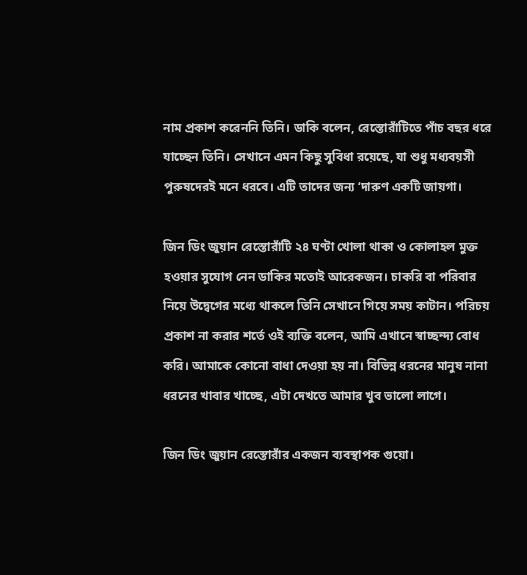নাম প্রকাশ করেননি তিনি। ডাকি বলেন, রেস্তোরাঁটিতে পাঁচ বছর ধরে যাচ্ছেন তিনি। সেখানে এমন কিছু সুবিধা রয়েছে, যা শুধু মধ্যবয়সী পুরুষদেরই মনে ধরবে। এটি তাদের জন্য ‘দারুণ একটি জায়গা।

জিন ডিং জুয়ান রেস্তোরাঁটি ২৪ ঘণ্টা খোলা থাকা ও কোলাহল মুক্ত হওয়ার সুযোগ নেন ডাকির মতোই আরেকজন। চাকরি বা পরিবার নিয়ে উদ্বেগের মধ্যে থাকলে তিনি সেখানে গিয়ে সময় কাটান। পরিচয় প্রকাশ না করার শর্তে ওই ব্যক্তি বলেন, আমি এখানে স্বাচ্ছন্দ্য বোধ করি। আমাকে কোনো বাধা দেওয়া হয় না। বিভিন্ন ধরনের মানুষ নানা ধরনের খাবার খাচ্ছে, এটা দেখতে আমার খুব ভালো লাগে।

জিন ডিং জুয়ান রেস্তোরাঁর একজন ব্যবস্থাপক গুয়ো।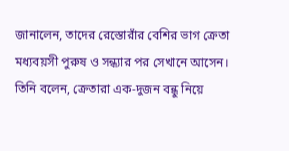জানালেন, তাদের রেস্তোরাঁর বেশির ভাগ ক্রেতা মধ্যবয়সী পুরুষ ও সন্ধ্যার পর সেখানে আসেন। তিনি বলেন, ক্রেতারা এক-দুজন বন্ধু নিয়ে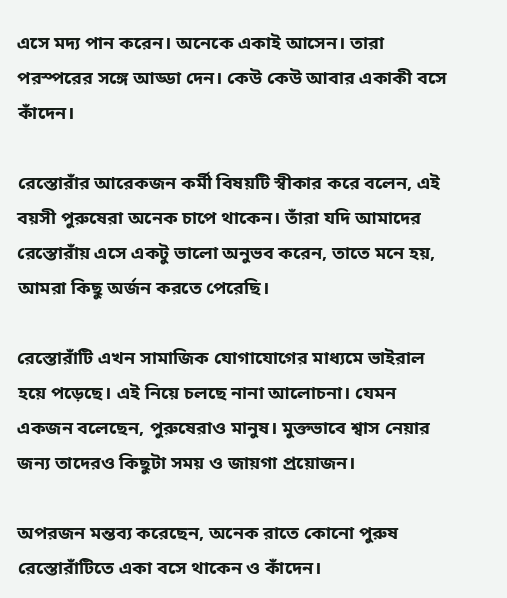এসে মদ্য পান করেন। অনেকে একাই আসেন। তারা পরস্পরের সঙ্গে আড্ডা দেন। কেউ কেউ আবার একাকী বসে কাঁদেন।

রেস্তোরাঁর আরেকজন কর্মী বিষয়টি স্বীকার করে বলেন, এই বয়সী পুরুষেরা অনেক চাপে থাকেন। তাঁরা যদি আমাদের রেস্তোরাঁয় এসে একটু ভালো অনুভব করেন, তাতে মনে হয়, আমরা কিছু অর্জন করতে পেরেছি।

রেস্তোরাঁটি এখন সামাজিক যোগাযোগের মাধ্যমে ভাইরাল হয়ে পড়েছে। এই নিয়ে চলছে নানা আলোচনা। যেমন একজন বলেছেন, পুরুষেরাও মানুষ। মুক্তভাবে শ্বাস নেয়ার জন্য তাদেরও কিছুটা সময় ও জায়গা প্রয়োজন।

অপরজন মন্তব্য করেছেন, অনেক রাতে কোনো পুরুষ রেস্তোরাঁটিতে একা বসে থাকেন ও কাঁদেন।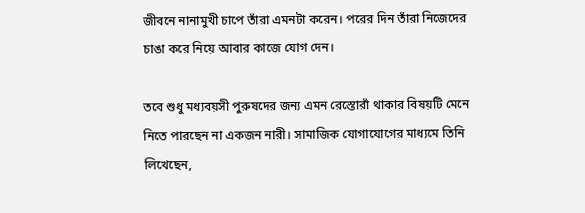জীবনে নানামুখী চাপে তাঁরা এমনটা করেন। পরের দিন তাঁরা নিজেদের চাঙা করে নিয়ে আবার কাজে যোগ দেন।

তবে শুধু মধ্যবয়সী পুরুষদের জন্য এমন রেস্তোরাঁ থাকার বিষয়টি মেনে নিতে পারছেন না একজন নারী। সামাজিক যোগাযোগের মাধ্যমে তিনি লিখেছেন,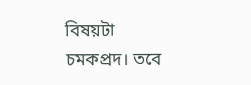বিষয়টা চমকপ্রদ। তবে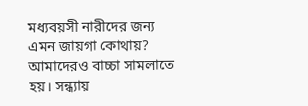মধ্যবয়সী নারীদের জন্য এমন জায়গা কোথায়? আমাদেরও বাচ্চা সামলাতে হয়। সন্ধ্যায়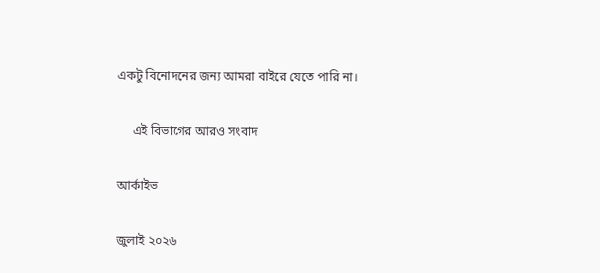একটু বিনোদনের জন্য আমরা বাইরে যেতে পারি না।

     এই বিভাগের আরও সংবাদ

আর্কাইভ

জুলাই ২০২৬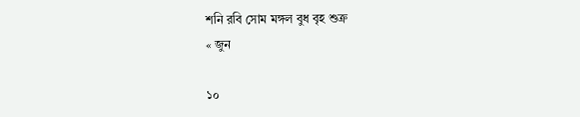শনি রবি সোম মঙ্গল বুধ বৃহ শুক্র
« জুন

১০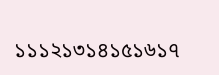১১১২১৩১৪১৫১৬১৭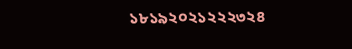১৮১৯২০২১২২২৩২৪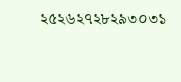২৫২৬২৭২৮২৯৩০৩১